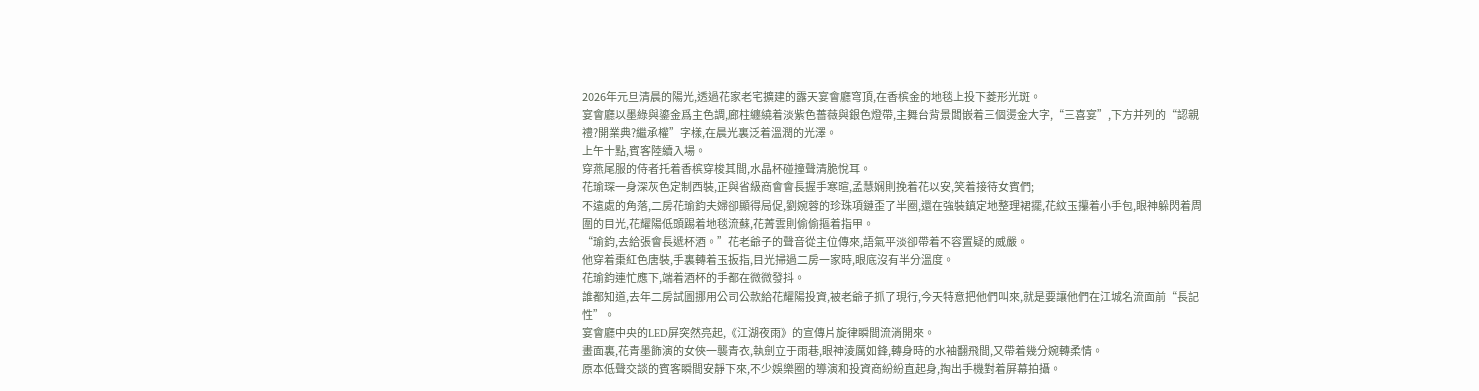2026年元旦清晨的陽光,透過花家老宅擴建的露天宴會廳穹頂,在香槟金的地毯上投下菱形光斑。
宴會廳以墨綠與鎏金爲主色調,廊柱纏繞着淡紫色薔薇與銀色燈帶,主舞台背景闆嵌着三個燙金大字,“三喜宴”,下方并列的“認親禮?開業典?繼承權”字樣,在晨光裏泛着溫潤的光澤。
上午十點,賓客陸續入場。
穿燕尾服的侍者托着香槟穿梭其間,水晶杯碰撞聲清脆悅耳。
花瑜琛一身深灰色定制西裝,正與省級商會會長握手寒暄,孟慧娴則挽着花以安,笑着接待女賓們;
不遠處的角落,二房花瑜鈞夫婦卻顯得局促,劉婉蓉的珍珠項鏈歪了半圈,還在強裝鎮定地整理裙擺,花紋玉攥着小手包,眼神躲閃着周圍的目光,花耀陽低頭踢着地毯流蘇,花菁雲則偷偷摳着指甲。
“瑜鈞,去給張會長遞杯酒。”花老爺子的聲音從主位傳來,語氣平淡卻帶着不容置疑的威嚴。
他穿着棗紅色唐裝,手裏轉着玉扳指,目光掃過二房一家時,眼底沒有半分溫度。
花瑜鈞連忙應下,端着酒杯的手都在微微發抖。
誰都知道,去年二房試圖挪用公司公款給花耀陽投資,被老爺子抓了現行,今天特意把他們叫來,就是要讓他們在江城名流面前“長記性”。
宴會廳中央的LED屏突然亮起,《江湖夜雨》的宣傳片旋律瞬間流淌開來。
畫面裏,花青墨飾演的女俠一襲青衣,執劍立于雨巷,眼神淩厲如鋒,轉身時的水袖翻飛間,又帶着幾分婉轉柔情。
原本低聲交談的賓客瞬間安靜下來,不少娛樂圈的導演和投資商紛紛直起身,掏出手機對着屏幕拍攝。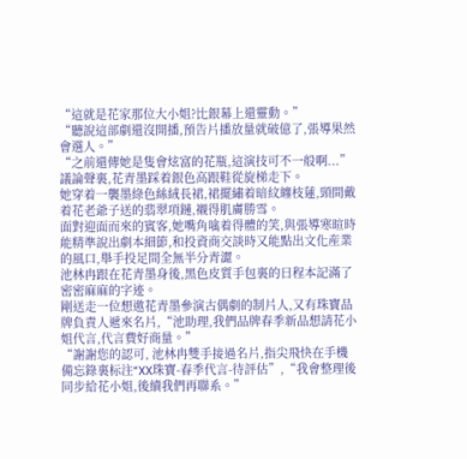“這就是花家那位大小姐?比銀幕上還靈動。”
“聽說這部劇還沒開播,預告片播放量就破億了,張導果然會選人。”
“之前還傳她是隻會炫富的花瓶,這演技可不一般啊...”
議論聲裏,花青墨踩着銀色高跟鞋從旋梯走下。
她穿着一襲墨綠色絲絨長裙,裙擺繡着暗紋纏枝蓮,頸間戴着花老爺子送的翡翠項鏈,襯得肌膚勝雪。
面對迎面而來的賓客,她嘴角噙着得體的笑,與張導寒暄時能精準說出劇本細節,和投資商交談時又能點出文化産業的風口,舉手投足間全無半分青澀。
池林冉跟在花青墨身後,黑色皮質手包裏的日程本記滿了密密麻麻的字迹。
剛送走一位想邀花青墨參演古偶劇的制片人,又有珠寶品牌負責人遞來名片,“池助理,我們品牌春季新品想請花小姐代言,代言費好商量。”
“謝謝您的認可, 池林冉雙手接過名片,指尖飛快在手機備忘錄裏标注“XX珠寶-春季代言-待評估”,“我會整理後同步給花小姐,後續我們再聯系。”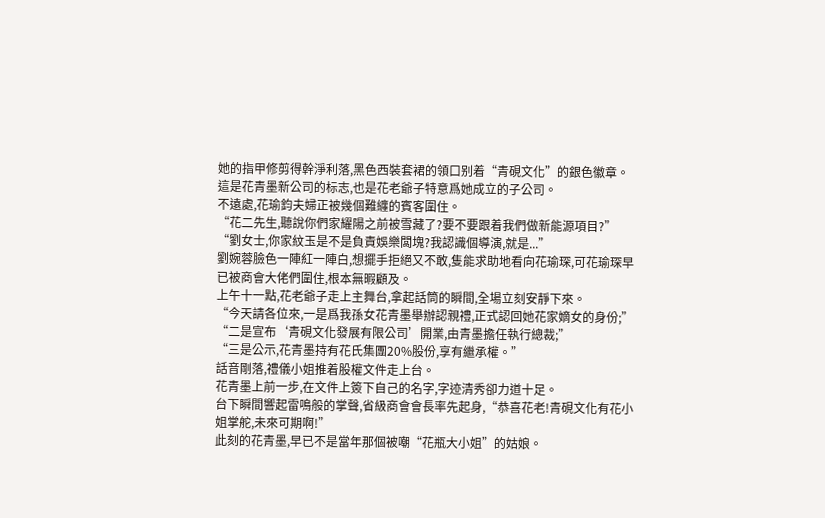她的指甲修剪得幹淨利落,黑色西裝套裙的領口别着“青硯文化”的銀色徽章。
這是花青墨新公司的标志,也是花老爺子特意爲她成立的子公司。
不遠處,花瑜鈞夫婦正被幾個難纏的賓客圍住。
“花二先生,聽說你們家耀陽之前被雪藏了?要不要跟着我們做新能源項目?”
“劉女士,你家紋玉是不是負責娛樂闆塊?我認識個導演,就是...”
劉婉蓉臉色一陣紅一陣白,想擺手拒絕又不敢,隻能求助地看向花瑜琛,可花瑜琛早已被商會大佬們圍住,根本無暇顧及。
上午十一點,花老爺子走上主舞台,拿起話筒的瞬間,全場立刻安靜下來。
“今天請各位來,一是爲我孫女花青墨舉辦認親禮,正式認回她花家嫡女的身份;”
“二是宣布‘青硯文化發展有限公司’開業,由青墨擔任執行總裁;”
“三是公示,花青墨持有花氏集團20%股份,享有繼承權。”
話音剛落,禮儀小姐推着股權文件走上台。
花青墨上前一步,在文件上簽下自己的名字,字迹清秀卻力道十足。
台下瞬間響起雷鳴般的掌聲,省級商會會長率先起身,“恭喜花老!青硯文化有花小姐掌舵,未來可期啊!”
此刻的花青墨,早已不是當年那個被嘲“花瓶大小姐”的姑娘。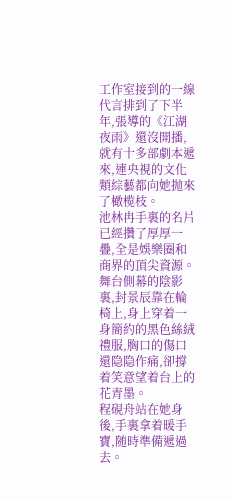工作室接到的一線代言排到了下半年,張導的《江湖夜雨》還沒開播,就有十多部劇本遞來,連央視的文化類綜藝都向她抛來了橄榄枝。
池林冉手裏的名片已經攢了厚厚一疊,全是娛樂圈和商界的頂尖資源。
舞台側幕的陰影裏,封景辰靠在輪椅上,身上穿着一身簡約的黑色絲絨禮服,胸口的傷口還隐隐作痛,卻撐着笑意望着台上的花青墨。
程硯舟站在她身後,手裏拿着暖手寶,随時準備遞過去。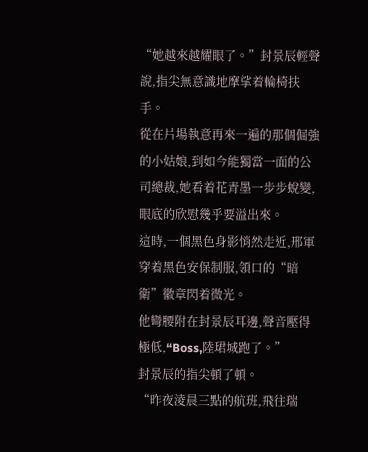“她越來越耀眼了。”封景辰輕聲說,指尖無意識地摩挲着輪椅扶手。
從在片場執意再來一遍的那個倔強的小姑娘,到如今能獨當一面的公司總裁,她看着花青墨一步步蛻變,眼底的欣慰幾乎要溢出來。
這時,一個黑色身影悄然走近,邢軍穿着黑色安保制服,領口的“暗衛”徽章閃着微光。
他彎腰附在封景辰耳邊,聲音壓得極低,“Boss,陸珺城跑了。”
封景辰的指尖頓了頓。
“昨夜淩晨三點的航班,飛往瑞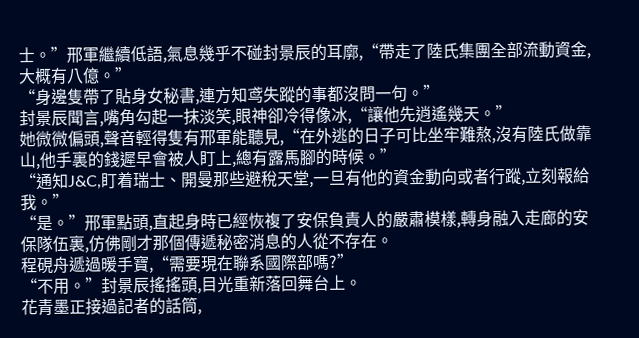士。”邢軍繼續低語,氣息幾乎不碰封景辰的耳廓,“帶走了陸氏集團全部流動資金,大概有八億。”
“身邊隻帶了貼身女秘書,連方知鸢失蹤的事都沒問一句。”
封景辰聞言,嘴角勾起一抹淡笑,眼神卻冷得像冰,“讓他先逍遙幾天。”
她微微偏頭,聲音輕得隻有邢軍能聽見,“在外逃的日子可比坐牢難熬,沒有陸氏做靠山,他手裏的錢遲早會被人盯上,總有露馬腳的時候。”
“通知J&C,盯着瑞士、開曼那些避稅天堂,一旦有他的資金動向或者行蹤,立刻報給我。”
“是。”邢軍點頭,直起身時已經恢複了安保負責人的嚴肅模樣,轉身融入走廊的安保隊伍裏,仿佛剛才那個傳遞秘密消息的人從不存在。
程硯舟遞過暖手寶,“需要現在聯系國際部嗎?”
“不用。”封景辰搖搖頭,目光重新落回舞台上。
花青墨正接過記者的話筒,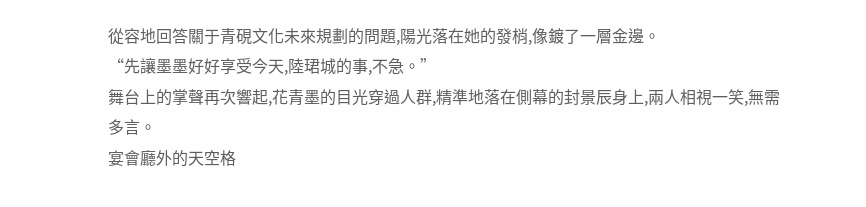從容地回答關于青硯文化未來規劃的問題,陽光落在她的發梢,像鍍了一層金邊。
“先讓墨墨好好享受今天,陸珺城的事,不急。”
舞台上的掌聲再次響起,花青墨的目光穿過人群,精準地落在側幕的封景辰身上,兩人相視一笑,無需多言。
宴會廳外的天空格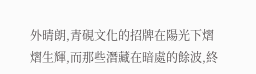外晴朗,青硯文化的招牌在陽光下熠熠生輝,而那些潛藏在暗處的餘波,終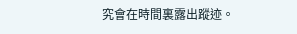究會在時間裏露出蹤迹。